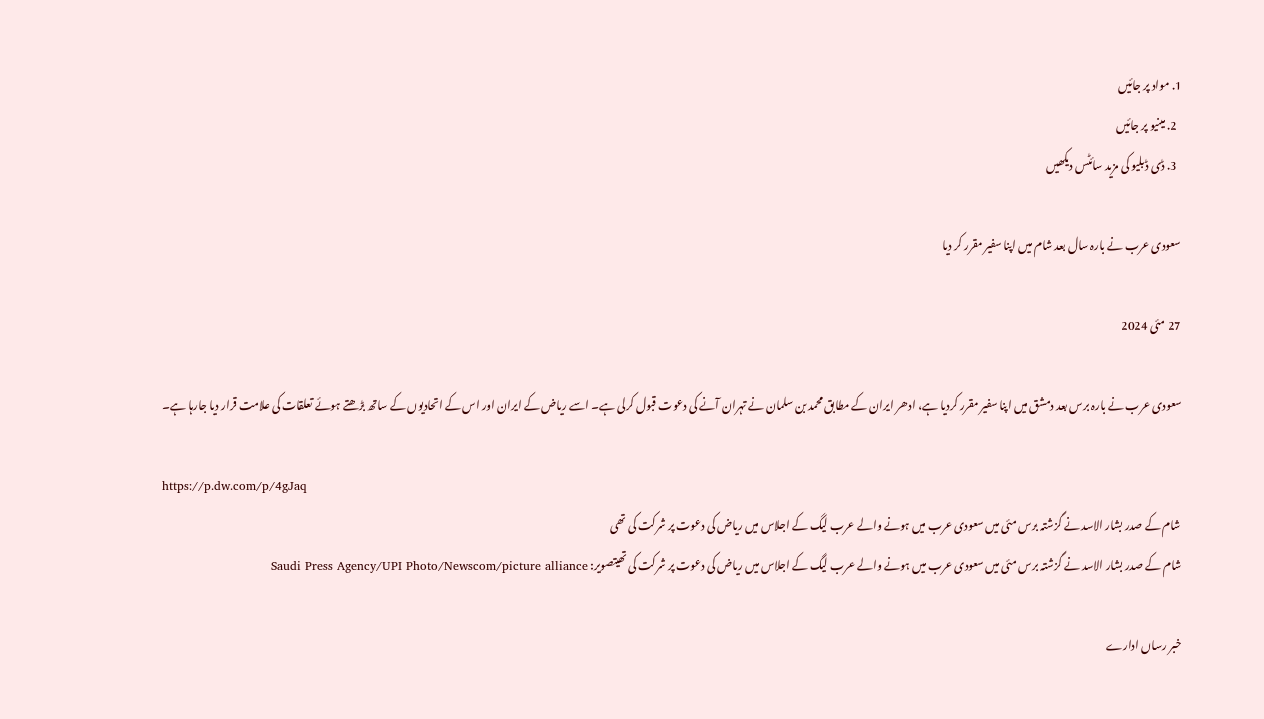1. مواد پر جائیں
  2. مینیو پر جائیں
  3. ڈی ڈبلیو کی مزید سائٹس دیکھیں

سعودی عرب نے بارہ سال بعد شام میں اپنا سفیر مقرر کر دیا

27 مئی 2024

سعودی عرب نے بارہ برس بعد دمشق میں اپنا سفیر مقرر کردیا ہے، ادھر ایران کے مطابق محمد بن سلمان نے تہران آنے کی دعوت قبول کرلی ہے۔ اسے ریاض کے ایران اور اس کے اتحادیوں کے ساتھ بڑھتے ہوئے تعلقات کی علامت قرار دیا جارہا ہے۔

https://p.dw.com/p/4gJaq
شام کے صدر بشار الاسد نے گزشتہ برس مئی میں سعودی عرب میں ہونے والے عرب لیگ کے اجلاس میں ریاض کی دعوت پر شرکت کی تھی
شام کے صدر بشار الاسد نے گزشتہ برس مئی میں سعودی عرب میں ہونے والے عرب لیگ کے اجلاس میں ریاض کی دعوت پر شرکت کی تھیتصویر: Saudi Press Agency/UPI Photo/Newscom/picture alliance

خبر رساں ادارے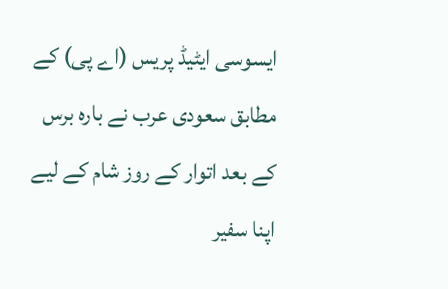ایسوسی ایٹیڈ پریس (اے پی) کے مطابق سعودی عرب نے بارہ برس کے بعد اتوار کے روز شام کے لیے اپنا سفیر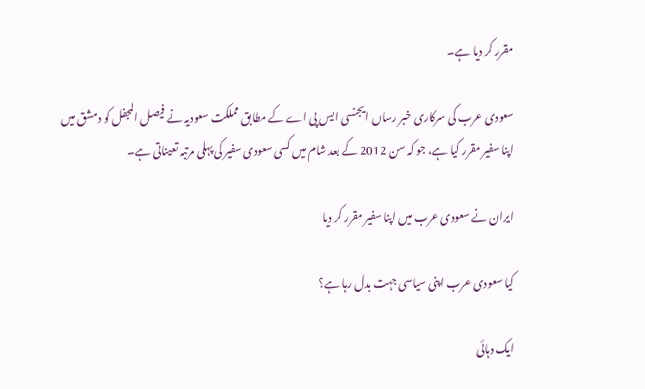مقرر کر دیا ہے۔

سعودی عرب کی سرکاری خبر رساں ایجنسی ایس پی اے کے مطابق مملکت سعودیہ نے فیصل المجفل کو دمشق میں اپنا سفیر مقرر کیا ہے، جو کہ سن 2012 کے بعد شام میں کسی سعودی سفیر کی پہلی مرتبہ تعیناتی ہے۔

ایران نے سعودی عرب میں اپنا سفیر مقرر کر دیا

کیا سعودی عرب اپنی سیاسی جہت بدل رہا ہے؟

ایک دہائی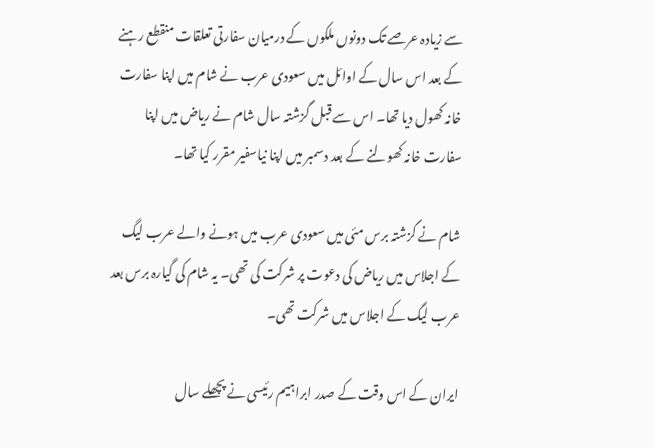سے زیادہ عرصے تک دونوں ملکوں کے درمیان سفارتی تعلقات منقطع رہنے کے بعد اس سال کے اوائل میں سعودی عرب نے شام میں اپنا سفارت خانہ کھول دیا تھا۔ اس سے قبل گزشتہ سال شام نے ریاض میں اپنا سفارت خانہ کھولنے کے بعد دسمبر میں اپنا نیاسفیر مقرر کیا تھا۔

شام نے گزشتہ برس مئی میں سعودی عرب میں ہونے والے عرب لیگ کے اجلاس میں ریاض کی دعوت پر شرکت کی تھی۔ یہ شام کی گیارہ برس بعد عرب لیگ کے اجلاس میں شرکت تھی۔

ایران کے اس وقت کے صدر ابراہیم رئیسی نے پچھلے سال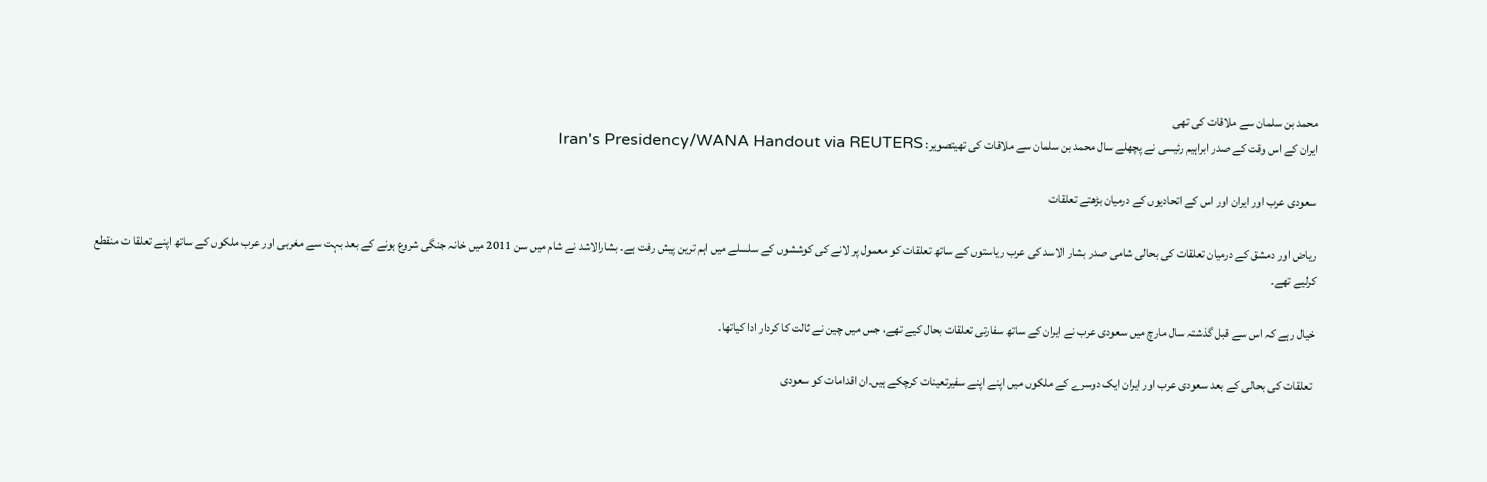محمد بن سلمان سے ملاقات کی تھی
ایران کے اس وقت کے صدر ابراہیم رئیسی نے پچھلے سال محمد بن سلمان سے ملاقات کی تھیتصویر: Iran's Presidency/WANA Handout via REUTERS

سعودی عرب اور ایران اور اس کے اتحادیوں کے درمیان بڑھتے تعلقات

ریاض اور دمشق کے درمیان تعلقات کی بحالی شامی صدر بشار الاسد کی عرب ریاستوں کے ساتھ تعلقات کو معمول پر لانے کی کوششوں کے سلسلے میں اہم ترین پیش رفت ہے۔ بشارالاشد نے شام میں سن 2011 میں خانہ جنگی شروع ہونے کے بعد بہت سے مغربی اور عرب ملکوں کے ساتھ اپنے تعلقا ت منقطع کرلیے تھے۔

خیال رہے کہ اس سے قبل گذشتہ سال مارچ میں سعودی عرب نے ایران کے ساتھ سفارتی تعلقات بحال کیے تھے، جس میں چین نے ثالت کا کردار ادا کیاتھا۔

 تعلقات کی بحالی کے بعد سعودی عرب اور ایران ایک دوسرے کے ملکوں میں اپنے اپنے سفیرتعینات کرچکے ہیں۔ان اقدامات کو سعودی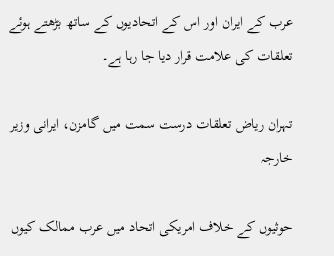عرب کے ایران اور اس کے اتحادیوں کے ساتھ بڑھتے ہوئے تعلقات کی علامت قرار دیا جا رہا ہے۔

تہران ریاض تعلقات درست سمت میں گامزن، ایرانی وزیر خارجہ

حوثیوں کے خلاف امریکی اتحاد میں عرب ممالک کیوں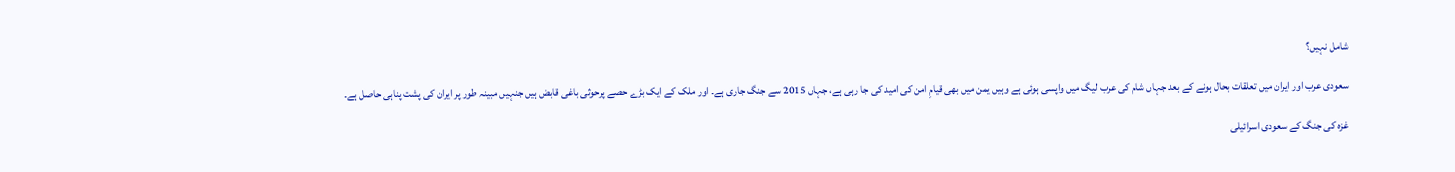شامل نہیں؟

سعودی عرب اور ایران میں تعلقات بحال ہونے کے بعد جہاں شام کی عرب لیگ میں واپسی ہوئی ہے وہیں یمن میں بھی قیامِ امن کی امید کی جا رہی ہے، جہاں 2015 سے جنگ جاری ہے۔ اور ملک کے ایک بڑے حصے پرحوثی باغی قابض ہیں جنہیں مبینہ طور پر ایران کی پشت پناہی حاصل ہے۔

غزہ کی جنگ کے سعودی اسرائیلی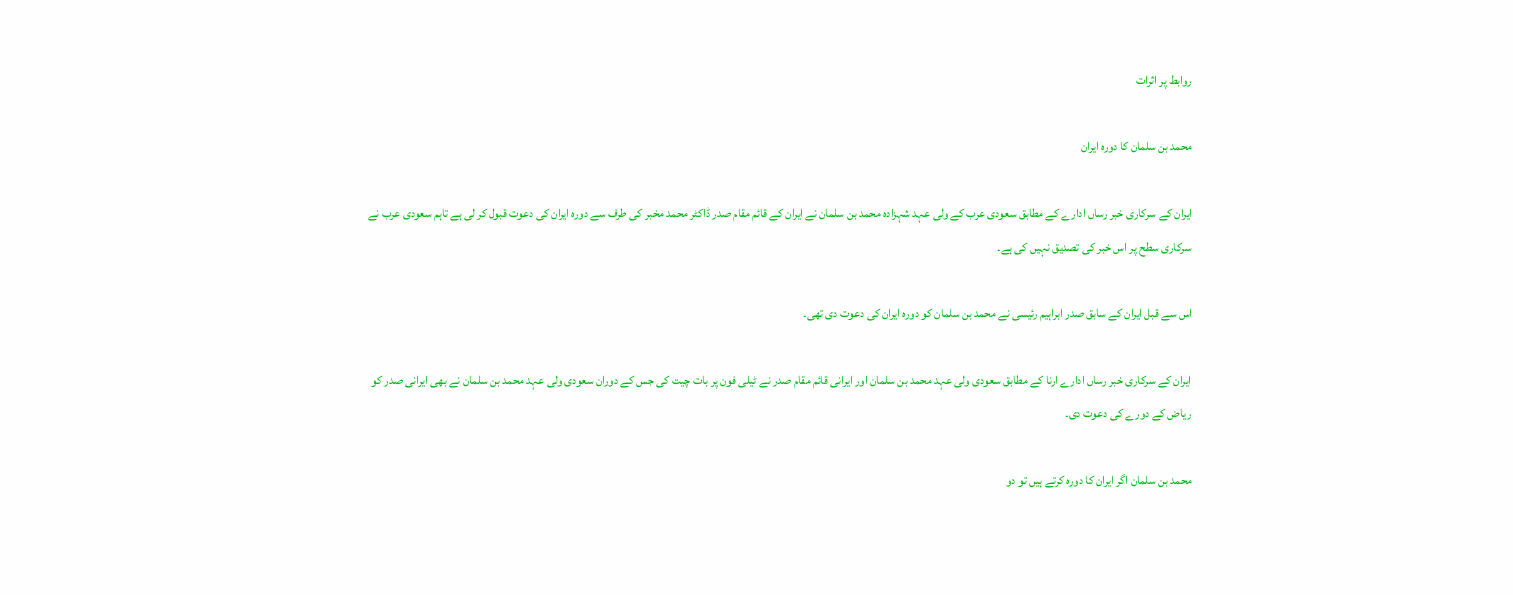روابط پر اثرات

محمد بن سلمان کا دورہ ایران

ایران کے سرکاری خبر رساں ادارے کے مطابق سعودی عرب کے ولی عہد شہزادہ محمد بن سلمان نے ایران کے قائم مقام صدر ڈاکٹر محمد مخبر کی طرف سے دورہ ایران کی دعوت قبول کر لی ہے تاہم سعودی عرب نے سرکاری سطح پر اس خبر کی تصدیق نہیں کی ہے۔

اس سے قبل ایران کے سابق صدر ابراہیم رئیسی نے محمد بن سلمان کو دورہ ایران کی دعوت دی تھی۔

ایران کے سرکاری خبر رساں ادارے ارنا کے مطابق سعودی ولی عہد محمد بن سلمان اور ایرانی قائم مقام صدر نے ٹیلی فون پر بات چیت کی جس کے دوران سعودی ولی عہد محمد بن سلمان نے بھی ایرانی صدر کو ریاض کے دورے کی دعوت دی۔

محمد بن سلمان اگر ایران کا دورہ کرتے ہیں تو دو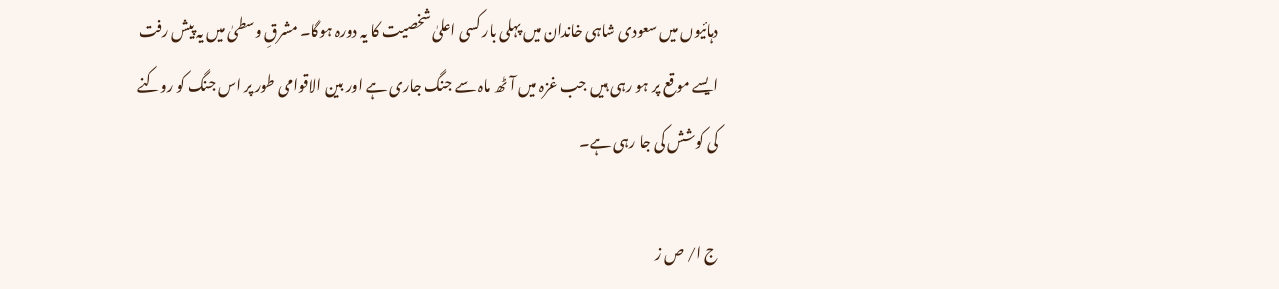دہائیوں میں سعودی شاہی خاندان میں پہلی بار کسی اعلیٰ شخصیت کا یہ دورہ ہوگا۔ مشرقِ وسطیٰ میں یہ پیش رفت ایسے موقع پر ہو رہی ہیں جب غزہ میں آٹھ ماہ سے جنگ جاری ہے اور بین الاقوامی طور پر اس جنگ کو روکنے کی کوشش کی جا رہی ہے۔

ج ا/ ص ز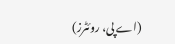(اے پی، روئٹرز)